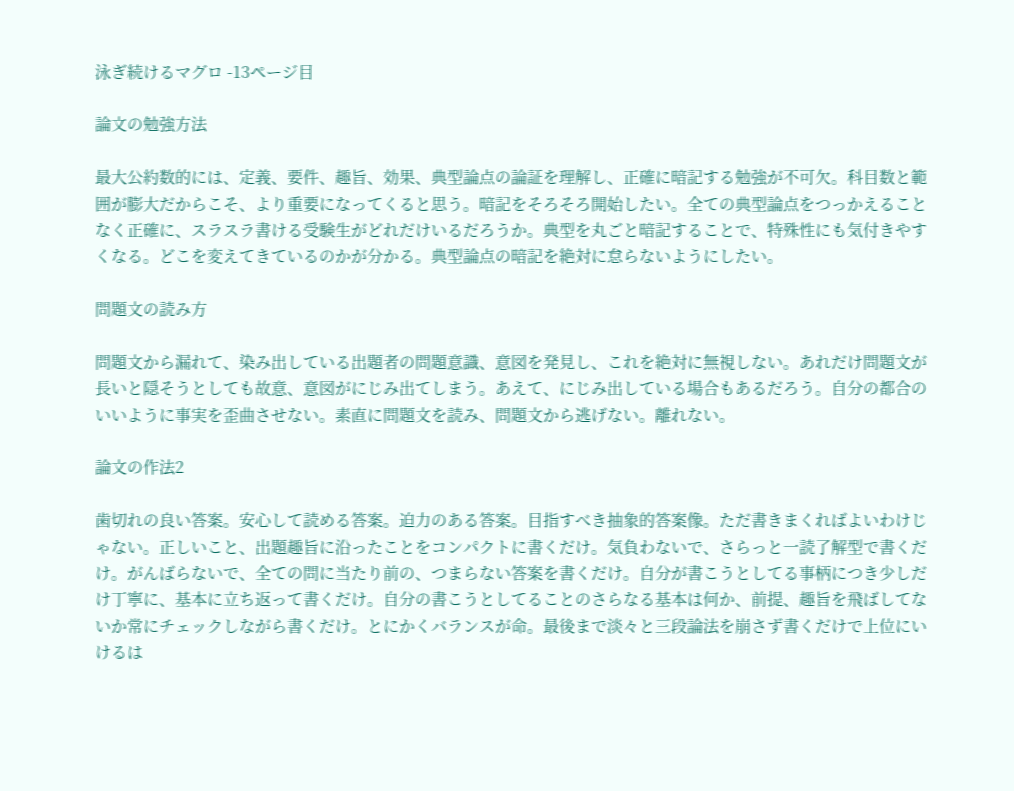泳ぎ続けるマグロ -13ページ目

論文の勉強方法

最大公約数的には、定義、要件、趣旨、効果、典型論点の論証を理解し、正確に暗記する勉強が不可欠。科目数と範囲が膨大だからこそ、より重要になってくると思う。暗記をそろそろ開始したい。全ての典型論点をつっかえることなく正確に、スラスラ書ける受験生がどれだけいるだろうか。典型を丸ごと暗記することで、特殊性にも気付きやすくなる。どこを変えてきているのかが分かる。典型論点の暗記を絶対に怠らないようにしたい。

問題文の読み方

問題文から漏れて、染み出している出題者の問題意識、意図を発見し、これを絶対に無視しない。あれだけ問題文が長いと隠そうとしても故意、意図がにじみ出てしまう。あえて、にじみ出している場合もあるだろう。自分の都合のいいように事実を歪曲させない。素直に問題文を読み、問題文から逃げない。離れない。

論文の作法2

歯切れの良い答案。安心して読める答案。迫力のある答案。目指すべき抽象的答案像。ただ書きまくればよいわけじゃない。正しいこと、出題趣旨に沿ったことをコンパクトに書くだけ。気負わないで、さらっと一読了解型で書くだけ。がんばらないで、全ての問に当たり前の、つまらない答案を書くだけ。自分が書こうとしてる事柄につき少しだけ丁寧に、基本に立ち返って書くだけ。自分の書こうとしてることのさらなる基本は何か、前提、趣旨を飛ばしてないか常にチェックしながら書くだけ。とにかくバランスが命。最後まで淡々と三段論法を崩さず書くだけで上位にいけるは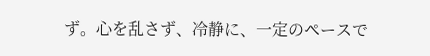ず。心を乱さず、冷静に、一定のペースで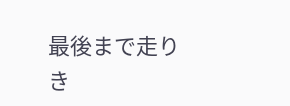最後まで走りき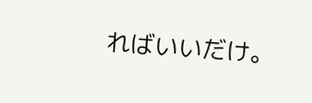ればいいだけ。